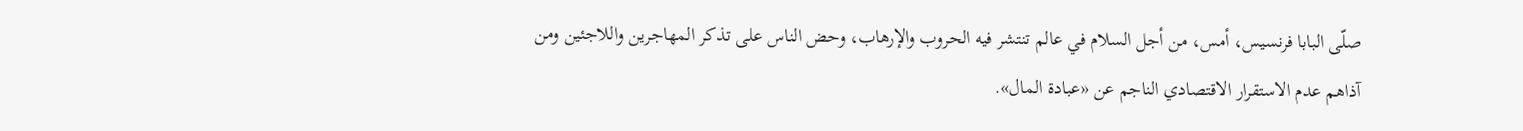صلّى البابا فرنسيس، أمس، من أجل السلام في عالم تنتشر فيه الحروب والإرهاب، وحض الناس على تذكر المهاجرين واللاجئين ومن آذاهم عدم الاستقرار الاقتصادي الناجم عن «عبادة المال».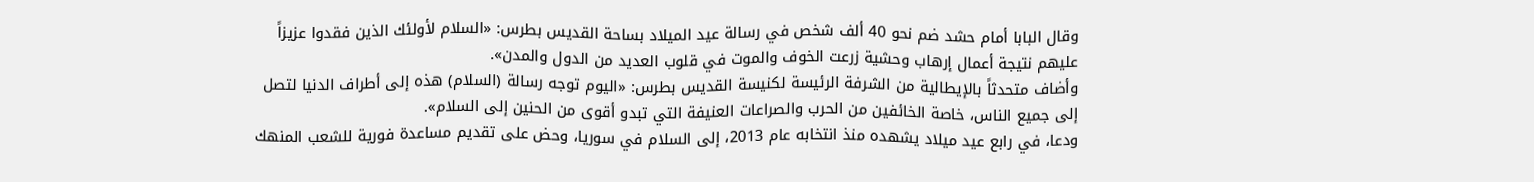وقال البابا أمام حشد ضم نحو 40 ألف شخص في رسالة عيد الميلاد بساحة القديس بطرس: «السلام لأولئك الذين فقدوا عزيزاً عليهم نتيجة أعمال إرهاب وحشية زرعت الخوف والموت في قلوب العديد من الدول والمدن».
وأضاف متحدثاً بالإيطالية من الشرفة الرئيسة لكنيسة القديس بطرس: «اليوم توجه رسالة (السلام) هذه إلى أطراف الدنيا لتصل إلى جميع الناس، خاصة الخائفين من الحرب والصراعات العنيفة التي تبدو أقوى من الحنين إلى السلام».
ودعا، في رابع عيد ميلاد يشهده منذ انتخابه عام 2013، إلى السلام في سوريا، وحض على تقديم مساعدة فورية للشعب المنهك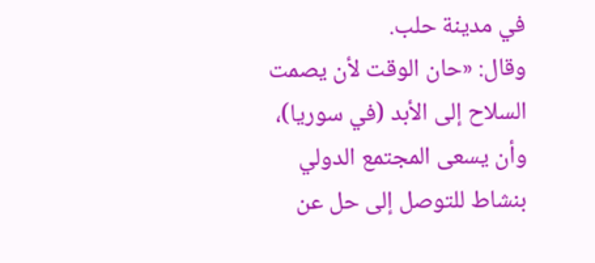في مدينة حلب.
وقال: «حان الوقت لأن يصمت السلاح إلى الأبد (في سوريا)، وأن يسعى المجتمع الدولي بنشاط للتوصل إلى حل عن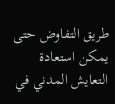طريق التفاوض حتى يمكن استعادة التعايش المدني في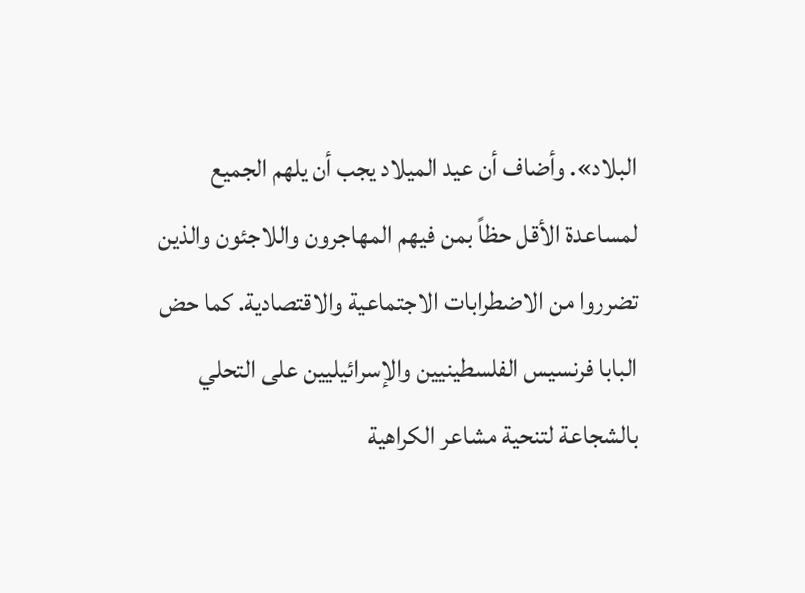البلاد». وأضاف أن عيد الميلاد يجب أن يلهم الجميع لمساعدة الأقل حظاً بمن فيهم المهاجرون واللاجئون والذين تضرروا من الاضطرابات الاجتماعية والاقتصادية. كما حض البابا فرنسيس الفلسطينيين والإسرائيليين على التحلي بالشجاعة لتنحية مشاعر الكراهية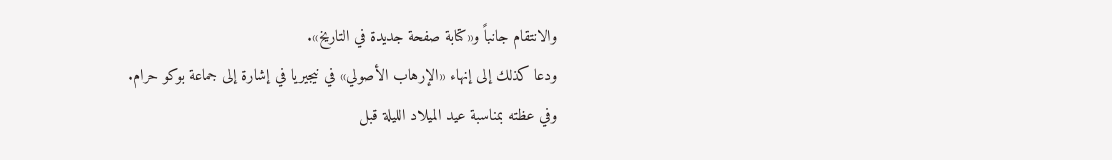والانتقام جانباً و«كتابة صفحة جديدة في التاريخ».
ودعا كذلك إلى إنهاء «الإرهاب الأصولي» في نيجيريا في إشارة إلى جماعة بوكو حرام.
وفي عظته بمناسبة عيد الميلاد الليلة قبل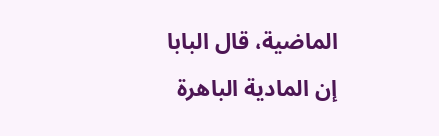الماضية، قال البابا إن المادية الباهرة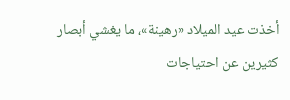أخذت عيد الميلاد «رهينة»، ما يغشي أبصار كثيرين عن احتياجات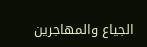الجياع والمهاجرين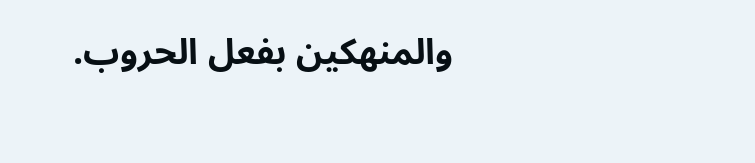والمنهكين بفعل الحروب.